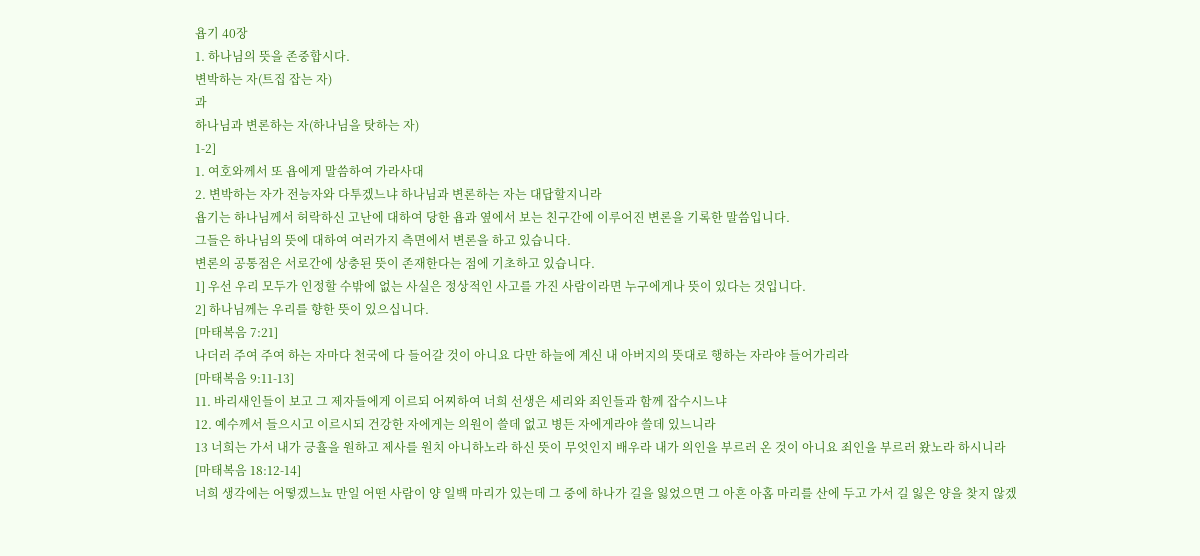욥기 40장
1. 하나님의 뜻을 존중합시다.
변박하는 자(트집 잡는 자)
과
하나님과 변론하는 자(하나님을 탓하는 자)
1-2]
1. 여호와께서 또 욥에게 말씀하여 가라사대
2. 변박하는 자가 전능자와 다투겠느냐 하나님과 변론하는 자는 대답할지니라
욥기는 하나님께서 허락하신 고난에 대하여 당한 욥과 옆에서 보는 친구간에 이루어진 변론을 기록한 말씀입니다.
그들은 하나님의 뜻에 대하여 여러가지 측면에서 변론을 하고 있습니다.
변론의 공통점은 서로간에 상충된 뜻이 존재한다는 점에 기초하고 있습니다.
1] 우선 우리 모두가 인정할 수밖에 없는 사실은 정상적인 사고를 가진 사람이라면 누구에게나 뜻이 있다는 것입니다.
2] 하나님께는 우리를 향한 뜻이 있으십니다.
[마태복음 7:21]
나더러 주여 주여 하는 자마다 천국에 다 들어갈 것이 아니요 다만 하늘에 계신 내 아버지의 뜻대로 행하는 자라야 들어가리라
[마태복음 9:11-13]
11. 바리새인들이 보고 그 제자들에게 이르되 어찌하여 너희 선생은 세리와 죄인들과 함께 잡수시느냐
12. 예수께서 들으시고 이르시되 건강한 자에게는 의원이 쓸데 없고 병든 자에게라야 쓸데 있느니라
13 너희는 가서 내가 긍휼을 원하고 제사를 원치 아니하노라 하신 뜻이 무엇인지 배우라 내가 의인을 부르러 온 것이 아니요 죄인을 부르러 왔노라 하시니라
[마태복음 18:12-14]
너희 생각에는 어떻겠느뇨 만일 어떤 사람이 양 일백 마리가 있는데 그 중에 하나가 길을 잃었으면 그 아흔 아홉 마리를 산에 두고 가서 길 잃은 양을 찾지 않겠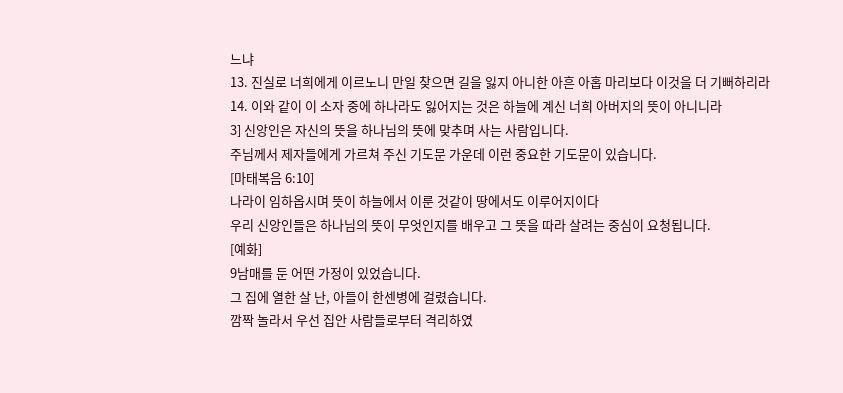느냐
13. 진실로 너희에게 이르노니 만일 찾으면 길을 잃지 아니한 아흔 아홉 마리보다 이것을 더 기뻐하리라
14. 이와 같이 이 소자 중에 하나라도 잃어지는 것은 하늘에 계신 너희 아버지의 뜻이 아니니라
3] 신앙인은 자신의 뜻을 하나님의 뜻에 맞추며 사는 사람입니다.
주님께서 제자들에게 가르쳐 주신 기도문 가운데 이런 중요한 기도문이 있습니다.
[마태복음 6:10]
나라이 임하옵시며 뜻이 하늘에서 이룬 것같이 땅에서도 이루어지이다
우리 신앙인들은 하나님의 뜻이 무엇인지를 배우고 그 뜻을 따라 살려는 중심이 요청됩니다.
[예화]
9남매를 둔 어떤 가정이 있었습니다.
그 집에 열한 살 난, 아들이 한센병에 걸렸습니다.
깜짝 놀라서 우선 집안 사람들로부터 격리하였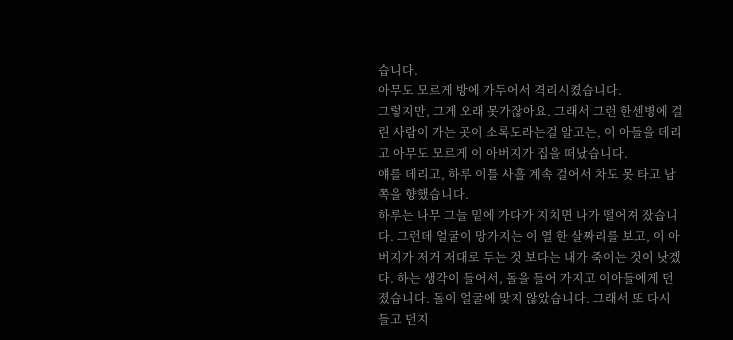습니다.
아무도 모르게 방에 가두어서 격리시켰습니다.
그렇지만, 그게 오래 못가잖아요. 그래서 그런 한센병에 걸린 사람이 가는 곳이 소록도라는걸 알고는, 이 아들을 데리고 아무도 모르게 이 아버지가 집을 떠났습니다.
얘를 데리고, 하루 이틀 사흘 계속 걸어서 차도 못 타고 남쪽을 향했습니다.
하루는 나무 그늘 밑에 가다가 지치면 나가 떨어져 잤습니다. 그런데 얼굴이 망가지는 이 열 한 살짜리를 보고, 이 아버지가 저거 저대로 두는 것 보다는 내가 죽이는 것이 낫겠다. 하는 생각이 들어서, 돌을 들어 가지고 이아들에게 던졌습니다. 돌이 얼굴에 맞지 않았습니다. 그래서 또 다시 들고 던지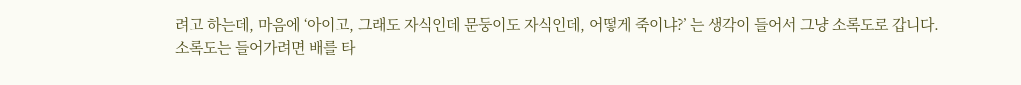려고 하는데, 마음에 ‘아이고, 그래도 자식인데 문둥이도 자식인데, 어떻게 죽이냐?’ 는 생각이 들어서 그냥 소록도로 갑니다.
소록도는 들어가려면 배를 타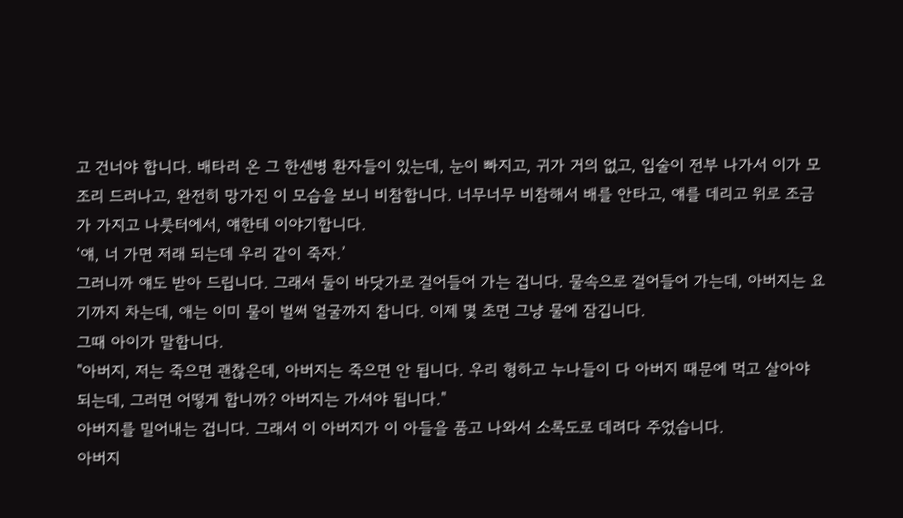고 건너야 합니다. 배타러 온 그 한센병 환자들이 있는데, 눈이 빠지고, 귀가 거의 없고, 입술이 전부 나가서 이가 모조리 드러나고, 완전히 망가진 이 모습을 보니 비참합니다. 너무너무 비참해서 배를 안타고, 얘를 데리고 위로 조금 가 가지고 나룻터에서, 얘한테 이야기합니다.
‘얘, 너 가면 저래 되는데 우리 같이 죽자.’
그러니까 얘도 받아 드립니다. 그래서 둘이 바닷가로 걸어들어 가는 겁니다. 물속으로 걸어들어 가는데, 아버지는 요기까지 차는데, 애는 이미 물이 벌써 얼굴까지 찹니다. 이제 몇 초면 그냥 물에 잠깁니다.
그때 아이가 말합니다.
"아버지, 저는 죽으면 괜찮은데, 아버지는 죽으면 안 됩니다. 우리 형하고 누나들이 다 아버지 때문에 먹고 살아야 되는데, 그러면 어떻게 합니까? 아버지는 가셔야 됩니다."
아버지를 밀어내는 겁니다. 그래서 이 아버지가 이 아들을 품고 나와서 소록도로 데려다 주었습니다.
아버지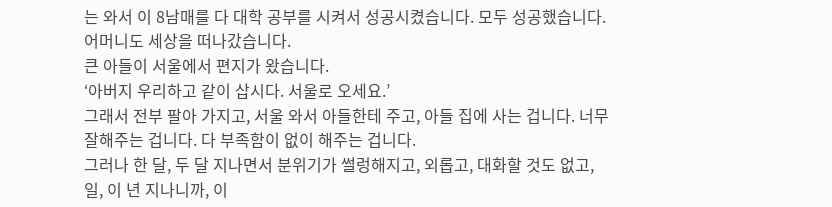는 와서 이 8남매를 다 대학 공부를 시켜서 성공시켰습니다. 모두 성공했습니다.
어머니도 세상을 떠나갔습니다.
큰 아들이 서울에서 편지가 왔습니다.
‘아버지 우리하고 같이 삽시다. 서울로 오세요.’
그래서 전부 팔아 가지고, 서울 와서 아들한테 주고, 아들 집에 사는 겁니다. 너무 잘해주는 겁니다. 다 부족함이 없이 해주는 겁니다.
그러나 한 달, 두 달 지나면서 분위기가 썰렁해지고, 외롭고, 대화할 것도 없고, 일, 이 년 지나니까, 이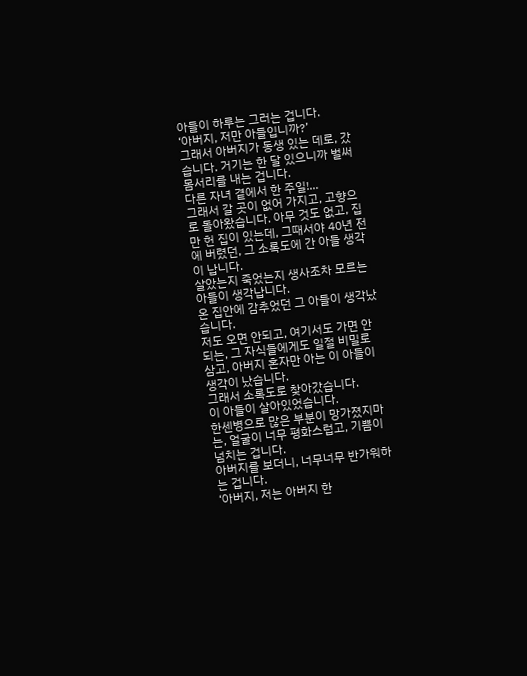아들이 하루는 그러는 겁니다.
‘아버지, 저만 아들입니까?’
그래서 아버지가 동생 있는 데로, 갔습니다. 거기는 한 달 있으니까 벌써 몸서리를 내는 겁니다.
다른 자녀 곁에서 한 주일!...
그래서 갈 곳이 없어 가지고, 고향으로 돌아왔습니다. 아무 것도 없고, 집만 헌 집이 있는데, 그때서야 40년 전에 버렸던, 그 소록도에 간 아들 생각이 납니다.
살았는지 죽었는지 생사조차 모르는 아들이 생각납니다.
온 집안에 감추었던 그 아들이 생각났습니다.
저도 오면 안되고, 여기서도 가면 안되는, 그 자식들에게도 일절 비밀로 삼고, 아버지 혼자만 아는 이 아들이 생각이 났습니다.
그래서 소록도로 찾아갔습니다.
이 아들이 살아있었습니다.
한센병으로 많은 부분이 망가졌지마는, 얼굴이 너무 평화스럽고, 기쁨이 넘치는 겁니다.
아버지를 보더니, 너무너무 반가워하는 겁니다.
‘아버지, 저는 아버지 한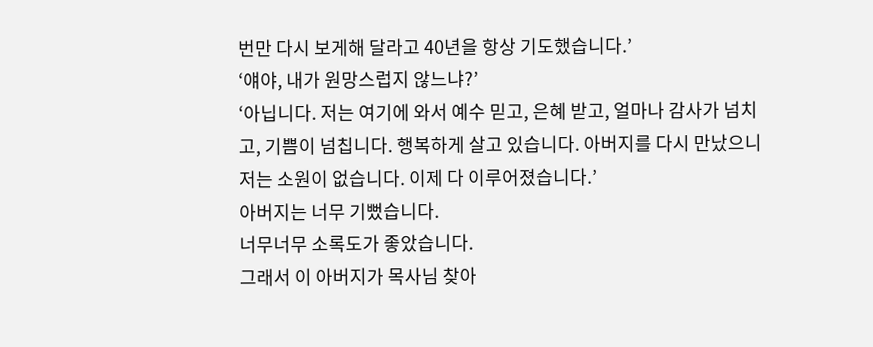번만 다시 보게해 달라고 40년을 항상 기도했습니다.’
‘얘야, 내가 원망스럽지 않느냐?’
‘아닙니다. 저는 여기에 와서 예수 믿고, 은혜 받고, 얼마나 감사가 넘치고, 기쁨이 넘칩니다. 행복하게 살고 있습니다. 아버지를 다시 만났으니 저는 소원이 없습니다. 이제 다 이루어졌습니다.’
아버지는 너무 기뻤습니다.
너무너무 소록도가 좋았습니다.
그래서 이 아버지가 목사님 찾아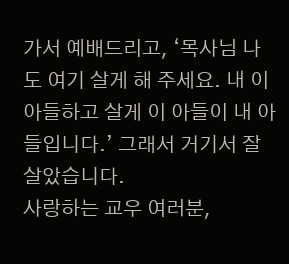가서 예배드리고, ‘목사님 나도 여기 살게 해 주세요. 내 이 아들하고 살게 이 아들이 내 아들입니다.’ 그래서 거기서 잘 살았습니다.
사랑하는 교우 여러분,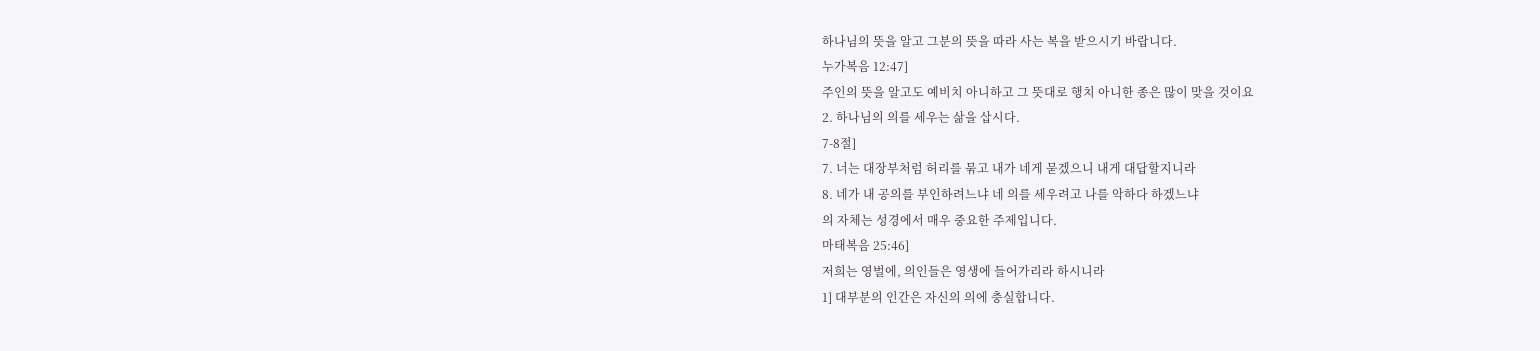하나님의 뜻을 알고 그분의 뜻을 따라 사는 복을 받으시기 바랍니다.
누가복음 12:47]
주인의 뜻을 알고도 예비치 아니하고 그 뜻대로 행치 아니한 종은 많이 맞을 것이요
2. 하나님의 의를 세우는 삶을 삽시다.
7-8절]
7. 너는 대장부처럼 허리를 묶고 내가 네게 묻겠으니 내게 대답할지니라
8. 네가 내 공의를 부인하려느냐 네 의를 세우려고 나를 악하다 하겠느냐
의 자체는 성경에서 매우 중요한 주제입니다.
마태복음 25:46]
저희는 영벌에, 의인들은 영생에 들어가리라 하시니라
1] 대부분의 인간은 자신의 의에 충실합니다.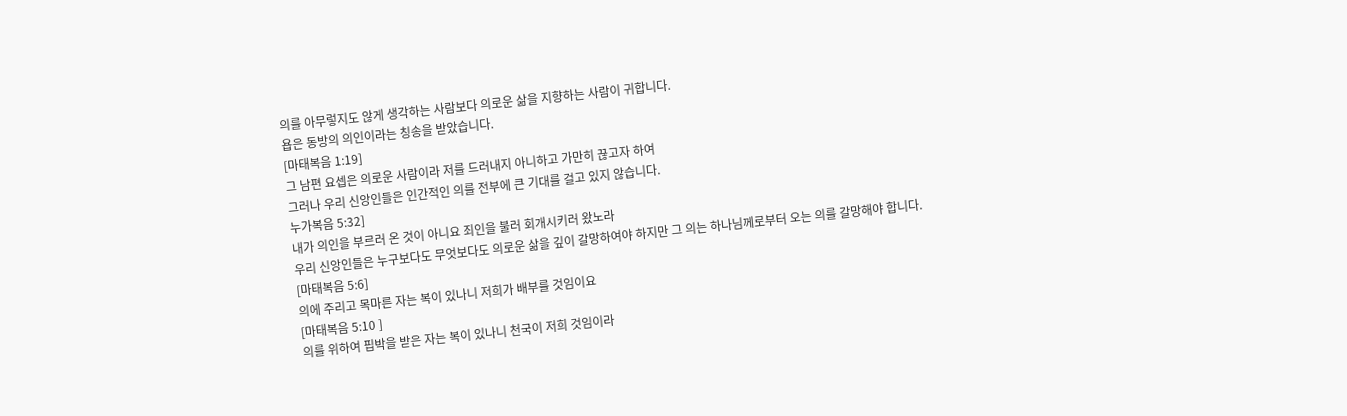의를 아무렇지도 않게 생각하는 사람보다 의로운 삶을 지향하는 사람이 귀합니다.
욥은 동방의 의인이라는 칭송을 받았습니다.
[마태복음 1:19]
그 남편 요셉은 의로운 사람이라 저를 드러내지 아니하고 가만히 끊고자 하여
그러나 우리 신앙인들은 인간적인 의를 전부에 큰 기대를 걸고 있지 않습니다.
누가복음 5:32]
내가 의인을 부르러 온 것이 아니요 죄인을 불러 회개시키러 왔노라
우리 신앙인들은 누구보다도 무엇보다도 의로운 삶을 깊이 갈망하여야 하지만 그 의는 하나님께로부터 오는 의를 갈망해야 합니다.
[마태복음 5:6]
의에 주리고 목마른 자는 복이 있나니 저희가 배부를 것임이요
[마태복음 5:10 ]
의를 위하여 핍박을 받은 자는 복이 있나니 천국이 저희 것임이라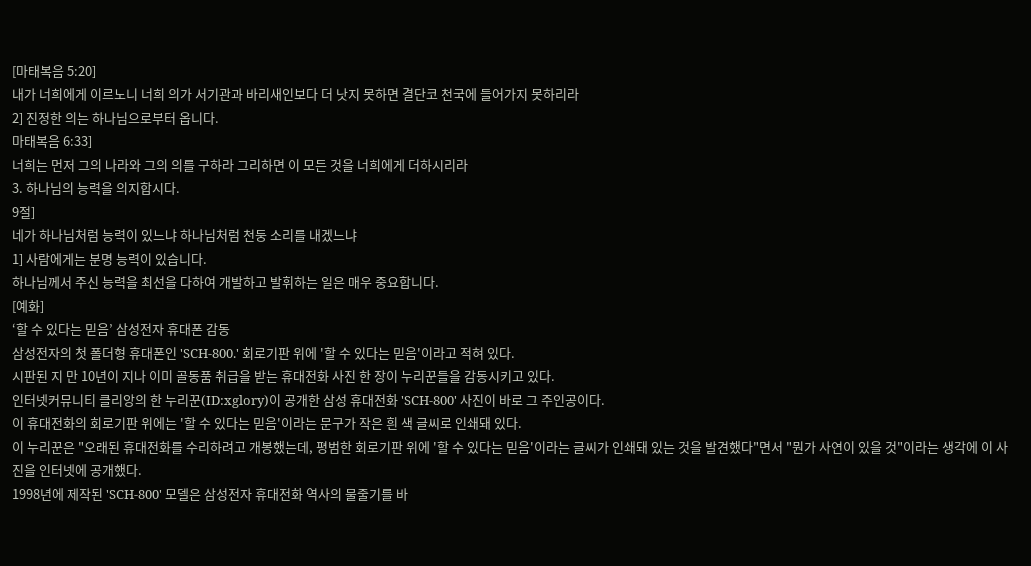[마태복음 5:20]
내가 너희에게 이르노니 너희 의가 서기관과 바리새인보다 더 낫지 못하면 결단코 천국에 들어가지 못하리라
2] 진정한 의는 하나님으로부터 옵니다.
마태복음 6:33]
너희는 먼저 그의 나라와 그의 의를 구하라 그리하면 이 모든 것을 너희에게 더하시리라
3. 하나님의 능력을 의지합시다.
9절]
네가 하나님처럼 능력이 있느냐 하나님처럼 천둥 소리를 내겠느냐
1] 사람에게는 분명 능력이 있습니다.
하나님께서 주신 능력을 최선을 다하여 개발하고 발휘하는 일은 매우 중요합니다.
[예화]
‘할 수 있다는 믿음’ 삼성전자 휴대폰 감동
삼성전자의 첫 폴더형 휴대폰인 'SCH-800.' 회로기판 위에 '할 수 있다는 믿음'이라고 적혀 있다.
시판된 지 만 10년이 지나 이미 골동품 취급을 받는 휴대전화 사진 한 장이 누리꾼들을 감동시키고 있다.
인터넷커뮤니티 클리앙의 한 누리꾼(ID:xglory)이 공개한 삼성 휴대전화 'SCH-800' 사진이 바로 그 주인공이다.
이 휴대전화의 회로기판 위에는 '할 수 있다는 믿음'이라는 문구가 작은 흰 색 글씨로 인쇄돼 있다.
이 누리꾼은 "오래된 휴대전화를 수리하려고 개봉했는데, 평범한 회로기판 위에 '할 수 있다는 믿음'이라는 글씨가 인쇄돼 있는 것을 발견했다"면서 "뭔가 사연이 있을 것"이라는 생각에 이 사진을 인터넷에 공개했다.
1998년에 제작된 'SCH-800' 모델은 삼성전자 휴대전화 역사의 물줄기를 바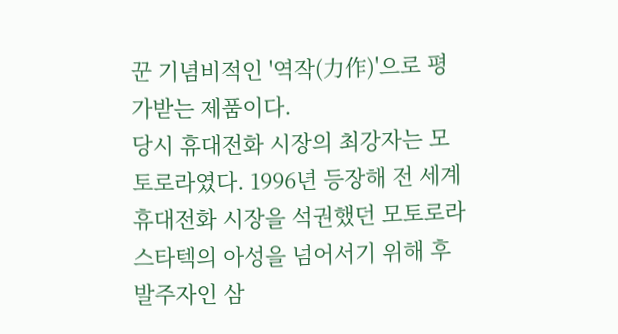꾼 기념비적인 '역작(力作)'으로 평가받는 제품이다.
당시 휴대전화 시장의 최강자는 모토로라였다. 1996년 등장해 전 세계 휴대전화 시장을 석권했던 모토로라 스타텍의 아성을 넘어서기 위해 후발주자인 삼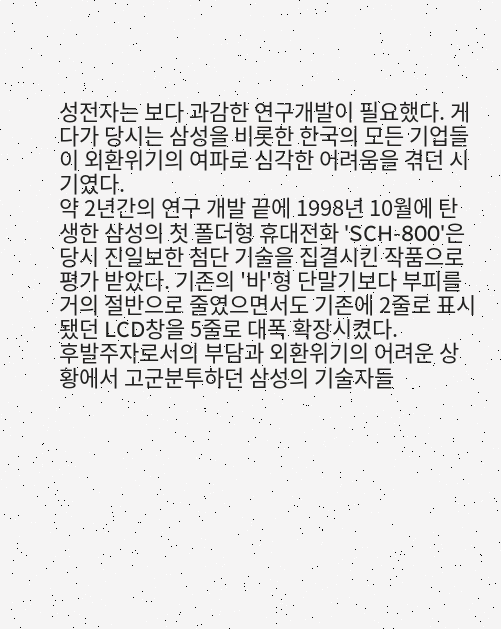성전자는 보다 과감한 연구개발이 필요했다. 게다가 당시는 삼성을 비롯한 한국의 모든 기업들이 외환위기의 여파로 심각한 어려움을 겪던 시기였다.
약 2년간의 연구 개발 끝에 1998년 10월에 탄생한 삼성의 첫 폴더형 휴대전화 'SCH-800'은 당시 진일보한 첨단 기술을 집결시킨 작품으로 평가 받았다. 기존의 '바'형 단말기보다 부피를 거의 절반으로 줄였으면서도 기존에 2줄로 표시됐던 LCD창을 5줄로 대폭 확장시켰다.
후발주자로서의 부담과 외환위기의 어려운 상황에서 고군분투하던 삼성의 기술자들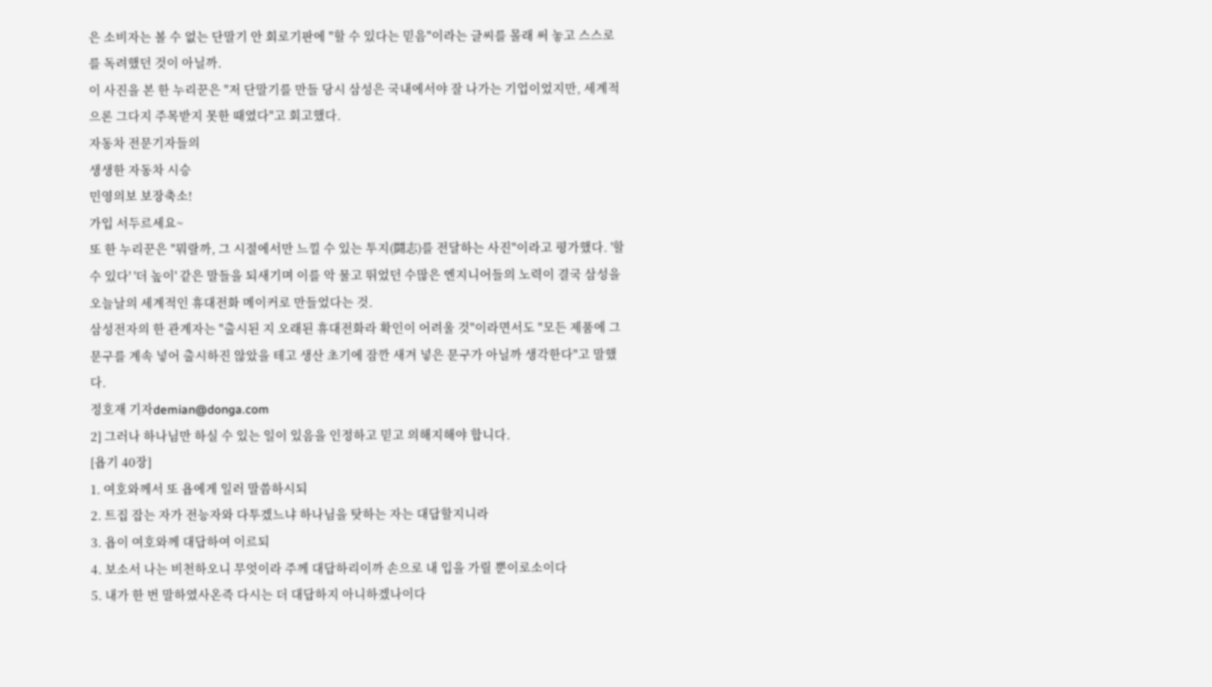은 소비자는 볼 수 없는 단말기 안 회로기판에 "할 수 있다는 믿음"이라는 글씨를 몰래 써 놓고 스스로를 독려했던 것이 아닐까.
이 사진을 본 한 누리꾼은 "저 단말기를 만들 당시 삼성은 국내에서야 잘 나가는 기업이었지만, 세계적으론 그다지 주목받지 못한 때였다"고 회고했다.
자동차 전문기자들의
생생한 자동차 시승
민영의보 보장축소!
가입 서두르세요~
또 한 누리꾼은 "뭐랄까, 그 시절에서만 느낄 수 있는 투지(鬪志)를 전달하는 사진"이라고 평가했다. '할 수 있다' '더 높이' 같은 말들을 되새기며 이를 악 물고 뛰었던 수많은 엔지니어들의 노력이 결국 삼성을 오늘날의 세계적인 휴대전화 메이커로 만들었다는 것.
삼성전자의 한 관계자는 "출시된 지 오래된 휴대전화라 확인이 어려울 것"이라면서도 "모든 제품에 그 문구를 계속 넣어 출시하진 않았을 테고 생산 초기에 잠깐 새겨 넣은 문구가 아닐까 생각한다"고 말했다.
정호재 기자demian@donga.com
2] 그러나 하나님만 하실 수 있는 일이 있음을 인정하고 믿고 의해지해야 합니다.
[욥기 40장]
1. 여호와께서 또 욥에게 일러 말씀하시되
2. 트집 잡는 자가 전능자와 다투겠느냐 하나님을 탓하는 자는 대답할지니라
3. 욥이 여호와께 대답하여 이르되
4. 보소서 나는 비천하오니 무엇이라 주께 대답하리이까 손으로 내 입을 가릴 뿐이로소이다
5. 내가 한 번 말하였사온즉 다시는 더 대답하지 아니하겠나이다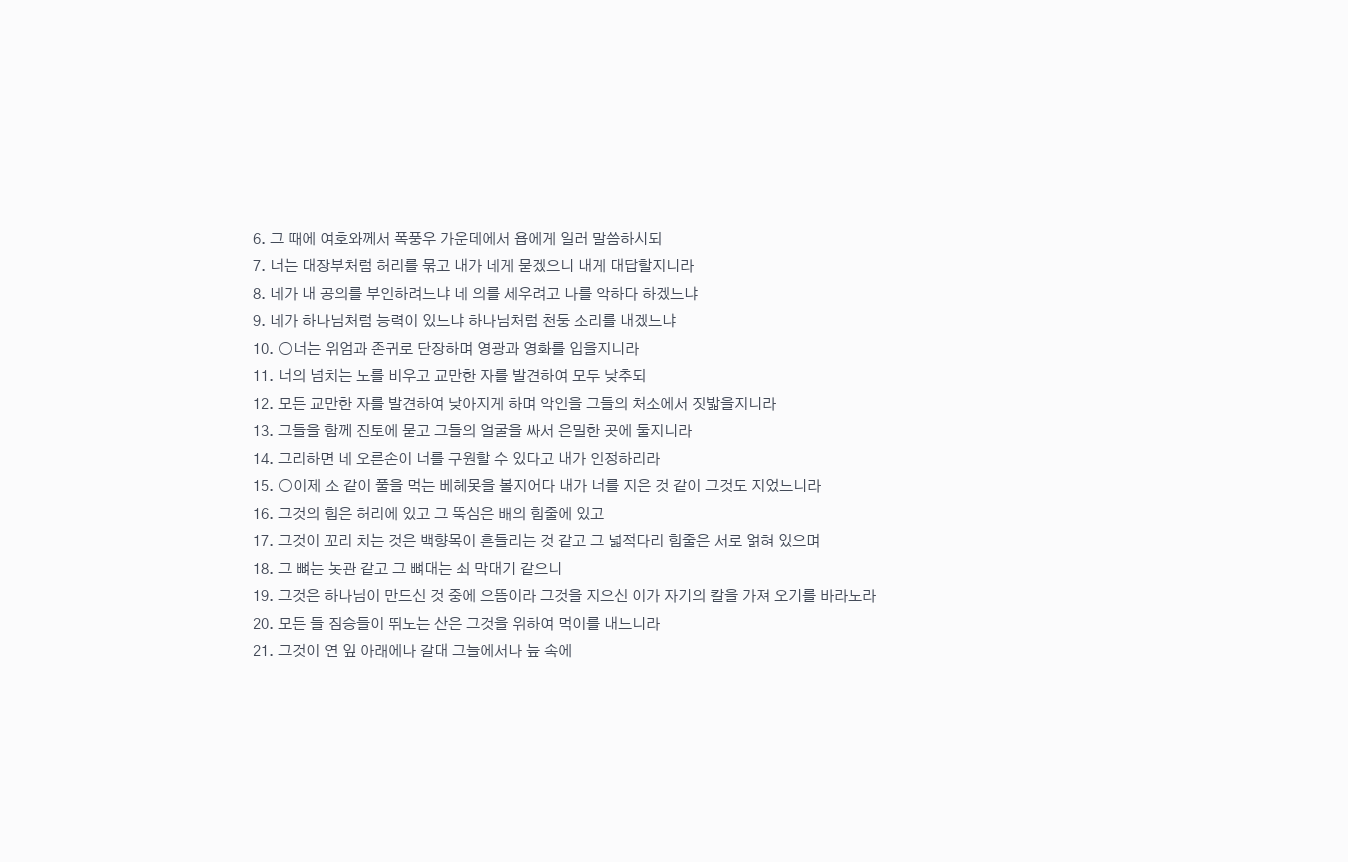6. 그 때에 여호와께서 폭풍우 가운데에서 욥에게 일러 말씀하시되
7. 너는 대장부처럼 허리를 묶고 내가 네게 묻겠으니 내게 대답할지니라
8. 네가 내 공의를 부인하려느냐 네 의를 세우려고 나를 악하다 하겠느냐
9. 네가 하나님처럼 능력이 있느냐 하나님처럼 천둥 소리를 내겠느냐
10. ○너는 위엄과 존귀로 단장하며 영광과 영화를 입을지니라
11. 너의 넘치는 노를 비우고 교만한 자를 발견하여 모두 낮추되
12. 모든 교만한 자를 발견하여 낮아지게 하며 악인을 그들의 처소에서 짓밟을지니라
13. 그들을 함께 진토에 묻고 그들의 얼굴을 싸서 은밀한 곳에 둘지니라
14. 그리하면 네 오른손이 너를 구원할 수 있다고 내가 인정하리라
15. ○이제 소 같이 풀을 먹는 베헤못을 볼지어다 내가 너를 지은 것 같이 그것도 지었느니라
16. 그것의 힘은 허리에 있고 그 뚝심은 배의 힘줄에 있고
17. 그것이 꼬리 치는 것은 백향목이 흔들리는 것 같고 그 넓적다리 힘줄은 서로 얽혀 있으며
18. 그 뼈는 놋관 같고 그 뼈대는 쇠 막대기 같으니
19. 그것은 하나님이 만드신 것 중에 으뜸이라 그것을 지으신 이가 자기의 칼을 가져 오기를 바라노라
20. 모든 들 짐승들이 뛰노는 산은 그것을 위하여 먹이를 내느니라
21. 그것이 연 잎 아래에나 갈대 그늘에서나 늪 속에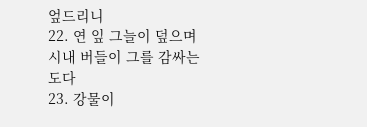엎드리니
22. 연 잎 그늘이 덮으며 시내 버들이 그를 감싸는도다
23. 강물이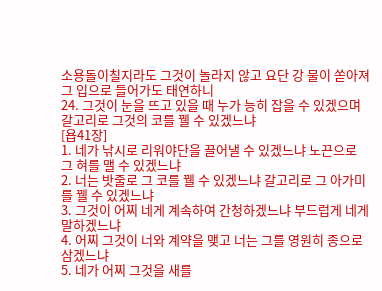소용돌이칠지라도 그것이 놀라지 않고 요단 강 물이 쏟아져 그 입으로 들어가도 태연하니
24. 그것이 눈을 뜨고 있을 때 누가 능히 잡을 수 있겠으며 갈고리로 그것의 코를 꿸 수 있겠느냐
[욥41장]
1. 네가 낚시로 리워야단을 끌어낼 수 있겠느냐 노끈으로 그 혀를 맬 수 있겠느냐
2. 너는 밧줄로 그 코를 꿸 수 있겠느냐 갈고리로 그 아가미를 꿸 수 있겠느냐
3. 그것이 어찌 네게 계속하여 간청하겠느냐 부드럽게 네게 말하겠느냐
4. 어찌 그것이 너와 계약을 맺고 너는 그를 영원히 종으로 삼겠느냐
5. 네가 어찌 그것을 새를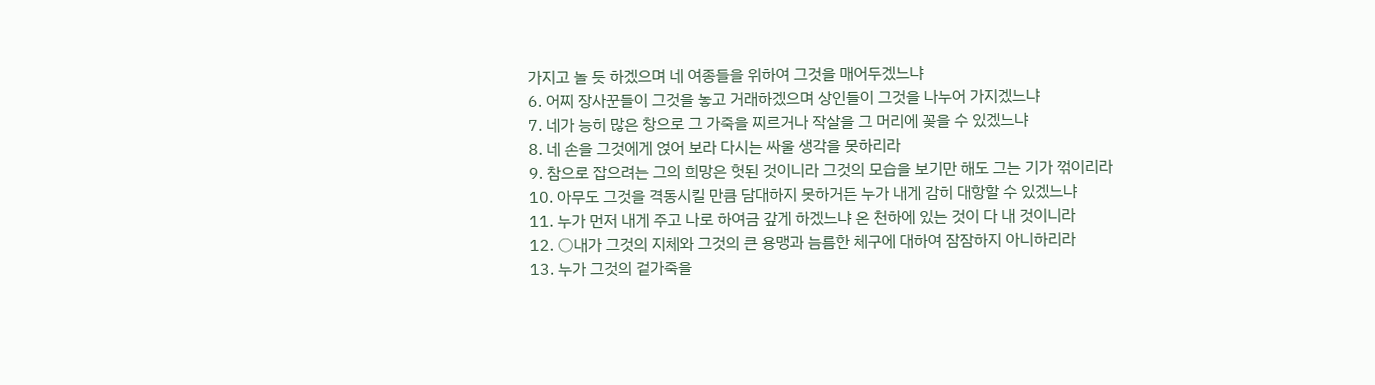가지고 놀 듯 하겠으며 네 여종들을 위하여 그것을 매어두겠느냐
6. 어찌 장사꾼들이 그것을 놓고 거래하겠으며 상인들이 그것을 나누어 가지겠느냐
7. 네가 능히 많은 창으로 그 가죽을 찌르거나 작살을 그 머리에 꽂을 수 있겠느냐
8. 네 손을 그것에게 얹어 보라 다시는 싸울 생각을 못하리라
9. 참으로 잡으려는 그의 희망은 헛된 것이니라 그것의 모습을 보기만 해도 그는 기가 꺾이리라
10. 아무도 그것을 격동시킬 만큼 담대하지 못하거든 누가 내게 감히 대항할 수 있겠느냐
11. 누가 먼저 내게 주고 나로 하여금 갚게 하겠느냐 온 천하에 있는 것이 다 내 것이니라
12. ○내가 그것의 지체와 그것의 큰 용맹과 늠름한 체구에 대하여 잠잠하지 아니하리라
13. 누가 그것의 겉가죽을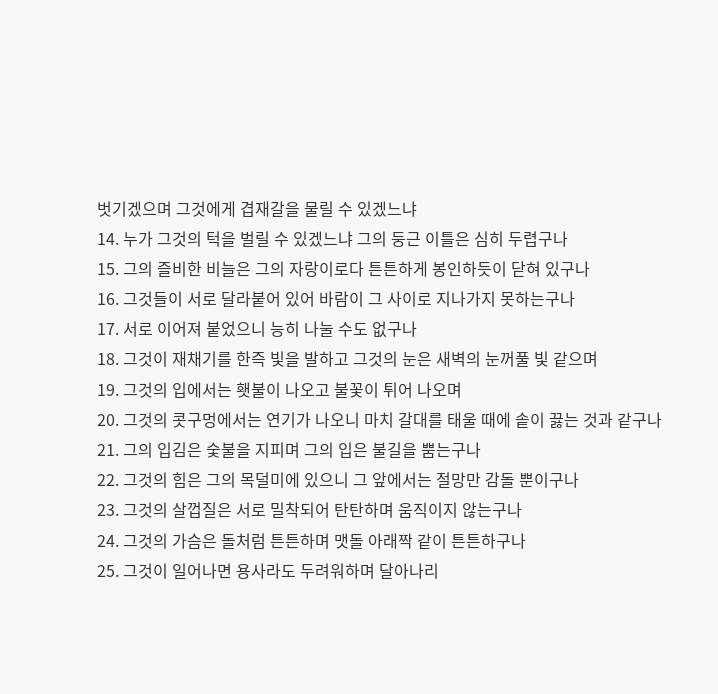벗기겠으며 그것에게 겹재갈을 물릴 수 있겠느냐
14. 누가 그것의 턱을 벌릴 수 있겠느냐 그의 둥근 이틀은 심히 두렵구나
15. 그의 즐비한 비늘은 그의 자랑이로다 튼튼하게 봉인하듯이 닫혀 있구나
16. 그것들이 서로 달라붙어 있어 바람이 그 사이로 지나가지 못하는구나
17. 서로 이어져 붙었으니 능히 나눌 수도 없구나
18. 그것이 재채기를 한즉 빛을 발하고 그것의 눈은 새벽의 눈꺼풀 빛 같으며
19. 그것의 입에서는 횃불이 나오고 불꽃이 튀어 나오며
20. 그것의 콧구멍에서는 연기가 나오니 마치 갈대를 태울 때에 솥이 끓는 것과 같구나
21. 그의 입김은 숯불을 지피며 그의 입은 불길을 뿜는구나
22. 그것의 힘은 그의 목덜미에 있으니 그 앞에서는 절망만 감돌 뿐이구나
23. 그것의 살껍질은 서로 밀착되어 탄탄하며 움직이지 않는구나
24. 그것의 가슴은 돌처럼 튼튼하며 맷돌 아래짝 같이 튼튼하구나
25. 그것이 일어나면 용사라도 두려워하며 달아나리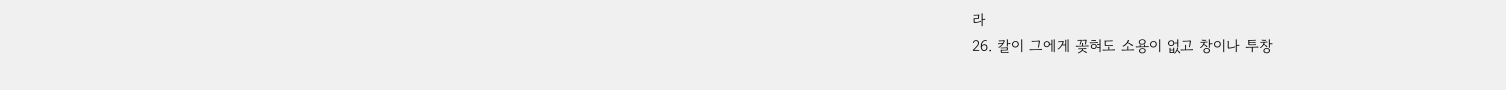라
26. 칼이 그에게 꽂혀도 소용이 없고 창이나 투창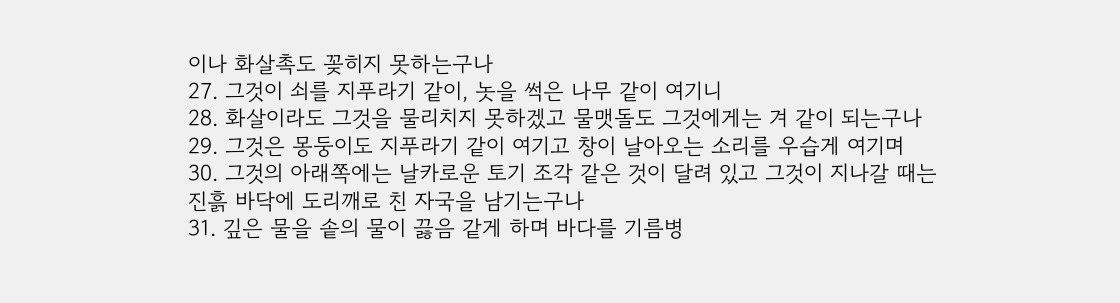이나 화살촉도 꽂히지 못하는구나
27. 그것이 쇠를 지푸라기 같이, 놋을 썩은 나무 같이 여기니
28. 화살이라도 그것을 물리치지 못하겠고 물맷돌도 그것에게는 겨 같이 되는구나
29. 그것은 몽둥이도 지푸라기 같이 여기고 창이 날아오는 소리를 우습게 여기며
30. 그것의 아래쪽에는 날카로운 토기 조각 같은 것이 달려 있고 그것이 지나갈 때는 진흙 바닥에 도리깨로 친 자국을 남기는구나
31. 깊은 물을 솥의 물이 끓음 같게 하며 바다를 기름병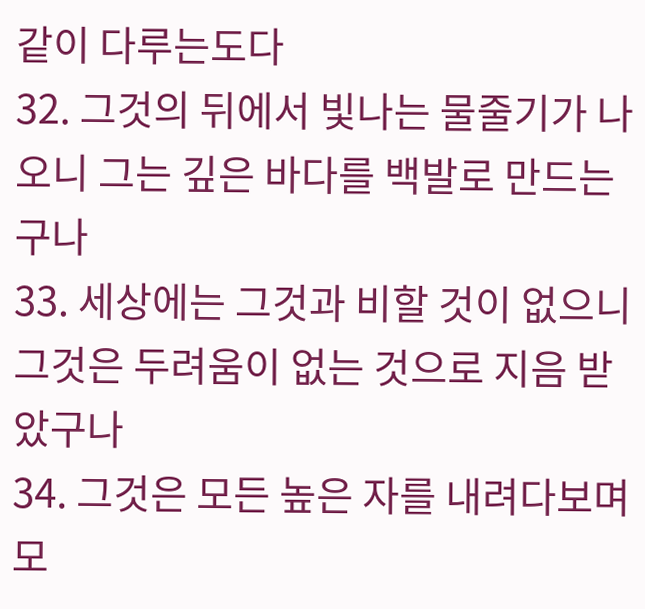같이 다루는도다
32. 그것의 뒤에서 빛나는 물줄기가 나오니 그는 깊은 바다를 백발로 만드는구나
33. 세상에는 그것과 비할 것이 없으니 그것은 두려움이 없는 것으로 지음 받았구나
34. 그것은 모든 높은 자를 내려다보며 모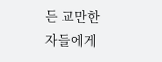든 교만한 자들에게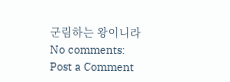군림하는 왕이니라
No comments:
Post a Comment